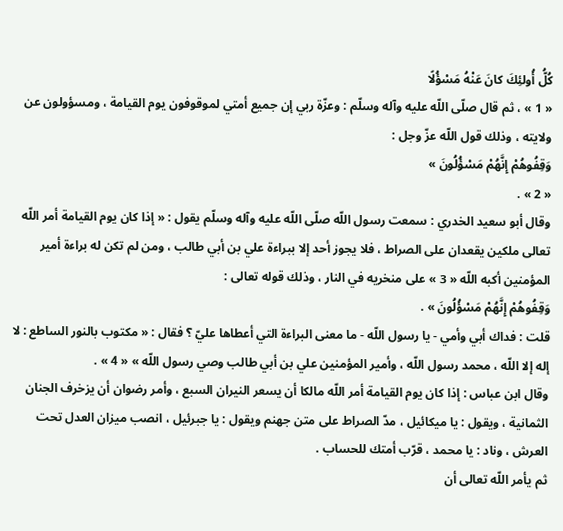كُلُّ أُولئِكَ كانَ عَنْهُ مَسْؤُلًا
« 1 » ، ثم قال صلّى اللّه عليه وآله وسلّم : وعزّة ربي إن جميع أمتي لموقوفون يوم القيامة ، ومسؤولون عن ولايته ، وذلك قول اللّه عزّ وجل :
وَقِفُوهُمْ إِنَّهُمْ مَسْؤُلُونَ »
« 2 » .
وقال أبو سعيد الخدري : سمعت رسول اللّه صلّى اللّه عليه وآله وسلّم يقول : « إذا كان يوم القيامة أمر اللّه تعالى ملكين يقعدان على الصراط ، فلا يجوز أحد إلا ببراءة علي بن أبي طالب ، ومن لم تكن له براءة أمير المؤمنين أكبه اللّه « 3 » على منخريه في النار ، وذلك قوله تعالى :
وَقِفُوهُمْ إِنَّهُمْ مَسْؤُلُونَ » .
قلت : فداك أبي وأمي - يا رسول اللّه - ما معنى البراءة التي أعطاها عليّ ؟ فقال : « مكتوب بالنور الساطع : لا إله إلا اللّه ، محمد رسول اللّه ، وأمير المؤمنين علي بن أبي طالب وصي رسول اللّه » « 4 » .
وقال ابن عباس : إذا كان يوم القيامة أمر اللّه مالكا أن يسعر النيران السبع ، وأمر رضوان أن يزخرف الجنان الثمانية ، ويقول : يا ميكائيل ، مدّ الصراط على متن جهنم ويقول : يا جبرئيل ، انصب ميزان العدل تحت العرش ، وناد : يا محمد ، قرّب أمتك للحساب .
ثم يأمر اللّه تعالى أن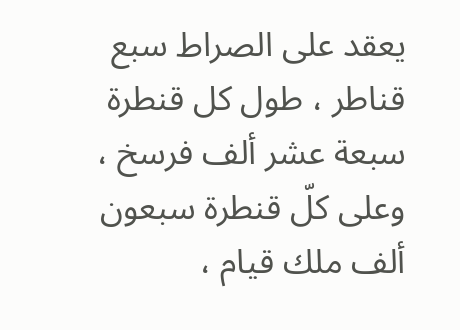يعقد على الصراط سبع قناطر ، طول كل قنطرة سبعة عشر ألف فرسخ ، وعلى كلّ قنطرة سبعون ألف ملك قيام ،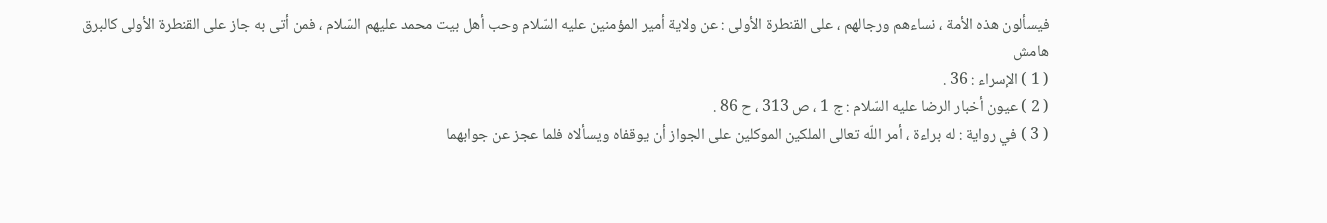فيسألون هذه الأمة ، نساءهم ورجالهم ، على القنطرة الأولى : عن ولاية أمير المؤمنين عليه السّلام وحب أهل بيت محمد عليهم السّلام ، فمن أتى به جاز على القنطرة الأولى كالبرق
هامش
( 1 ) الإسراء : 36 .
( 2 ) عيون أخبار الرضا عليه السّلام : ج 1 ، ص 313 ، ح 86 .
( 3 ) في رواية : له براءة ، أمر اللّه تعالى الملكين الموكلين على الجواز أن يوقفاه ويسألاه فلما عجز عن جوابهما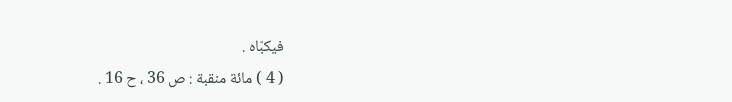فيكبّاه .
( 4 ) مائة منقبة : ص 36 ، ح 16 .